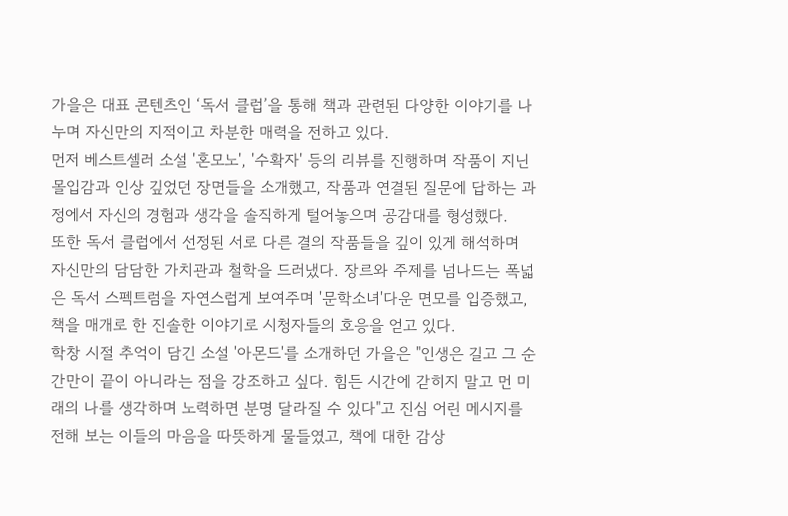가을은 대표 콘텐츠인 ‘독서 클럽’을 통해 책과 관련된 다양한 이야기를 나누며 자신만의 지적이고 차분한 매력을 전하고 있다.
먼저 베스트셀러 소설 '혼모노', '수확자' 등의 리뷰를 진행하며 작품이 지닌 몰입감과 인상 깊었던 장면들을 소개했고, 작품과 연결된 질문에 답하는 과정에서 자신의 경험과 생각을 솔직하게 털어놓으며 공감대를 형성했다.
또한 독서 클럽에서 선정된 서로 다른 결의 작품들을 깊이 있게 해석하며 자신만의 담담한 가치관과 철학을 드러냈다. 장르와 주제를 넘나드는 폭넓은 독서 스펙트럼을 자연스럽게 보여주며 '문학소녀'다운 면모를 입증했고, 책을 매개로 한 진솔한 이야기로 시청자들의 호응을 얻고 있다.
학창 시절 추억이 담긴 소설 '아몬드'를 소개하던 가을은 "인생은 길고 그 순간만이 끝이 아니라는 점을 강조하고 싶다. 힘든 시간에 갇히지 말고 먼 미래의 나를 생각하며 노력하면 분명 달라질 수 있다"고 진심 어린 메시지를 전해 보는 이들의 마음을 따뜻하게 물들였고, 책에 대한 감상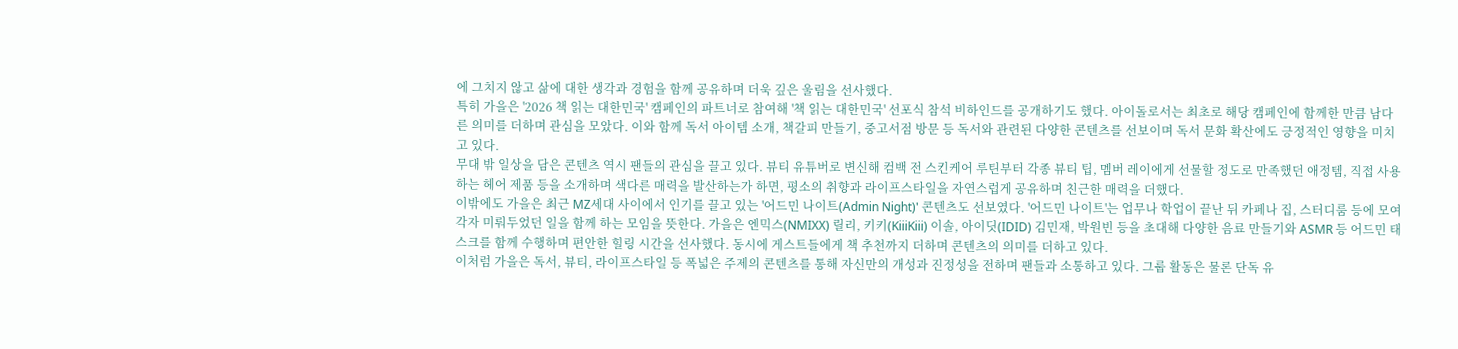에 그치지 않고 삶에 대한 생각과 경험을 함께 공유하며 더욱 깊은 울림을 선사했다.
특히 가을은 '2026 책 읽는 대한민국' 캠페인의 파트너로 참여해 '책 읽는 대한민국' 선포식 참석 비하인드를 공개하기도 했다. 아이돌로서는 최초로 해당 캠페인에 함께한 만큼 남다른 의미를 더하며 관심을 모았다. 이와 함께 독서 아이템 소개, 책갈피 만들기, 중고서점 방문 등 독서와 관련된 다양한 콘텐츠를 선보이며 독서 문화 확산에도 긍정적인 영향을 미치고 있다.
무대 밖 일상을 담은 콘텐츠 역시 팬들의 관심을 끌고 있다. 뷰티 유튜버로 변신해 컴백 전 스킨케어 루틴부터 각종 뷰티 팁, 멤버 레이에게 선물할 정도로 만족했던 애정템, 직접 사용하는 헤어 제품 등을 소개하며 색다른 매력을 발산하는가 하면, 평소의 취향과 라이프스타일을 자연스럽게 공유하며 친근한 매력을 더했다.
이밖에도 가을은 최근 MZ세대 사이에서 인기를 끌고 있는 '어드민 나이트(Admin Night)' 콘텐츠도 선보였다. '어드민 나이트'는 업무나 학업이 끝난 뒤 카페나 집, 스터디룸 등에 모여 각자 미뤄두었던 일을 함께 하는 모임을 뜻한다. 가을은 엔믹스(NMIXX) 릴리, 키키(KiiiKiii) 이솔, 아이딧(IDID) 김민재, 박원빈 등을 초대해 다양한 음료 만들기와 ASMR 등 어드민 태스크를 함께 수행하며 편안한 힐링 시간을 선사했다. 동시에 게스트들에게 책 추천까지 더하며 콘텐츠의 의미를 더하고 있다.
이처럼 가을은 독서, 뷰티, 라이프스타일 등 폭넓은 주제의 콘텐츠를 통해 자신만의 개성과 진정성을 전하며 팬들과 소통하고 있다. 그룹 활동은 물론 단독 유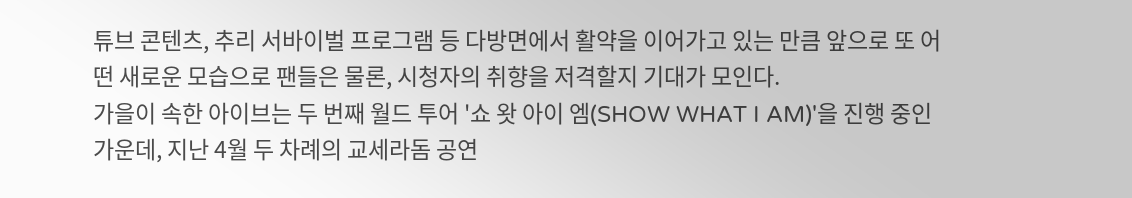튜브 콘텐츠, 추리 서바이벌 프로그램 등 다방면에서 활약을 이어가고 있는 만큼 앞으로 또 어떤 새로운 모습으로 팬들은 물론, 시청자의 취향을 저격할지 기대가 모인다.
가을이 속한 아이브는 두 번째 월드 투어 '쇼 왓 아이 엠(SHOW WHAT I AM)'을 진행 중인 가운데, 지난 4월 두 차례의 교세라돔 공연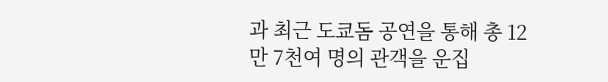과 최근 도쿄돔 공연을 통해 총 12만 7천여 명의 관객을 운집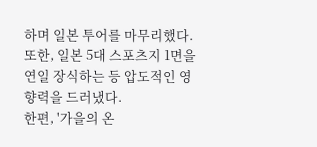하며 일본 투어를 마무리했다. 또한, 일본 5대 스포츠지 1면을 연일 장식하는 등 압도적인 영향력을 드러냈다.
한편, '가을의 온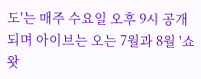도'는 매주 수요일 오후 9시 공개되며 아이브는 오는 7월과 8월 '쇼 왓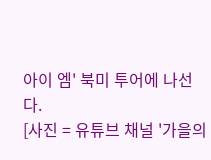아이 엠' 북미 투어에 나선다.
[사진 = 유튜브 채널 '가을의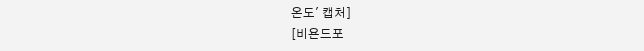온도' 캡처]
[비욘드포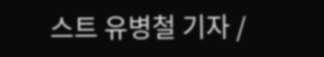스트 유병철 기자 /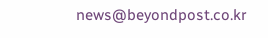news@beyondpost.co.kr